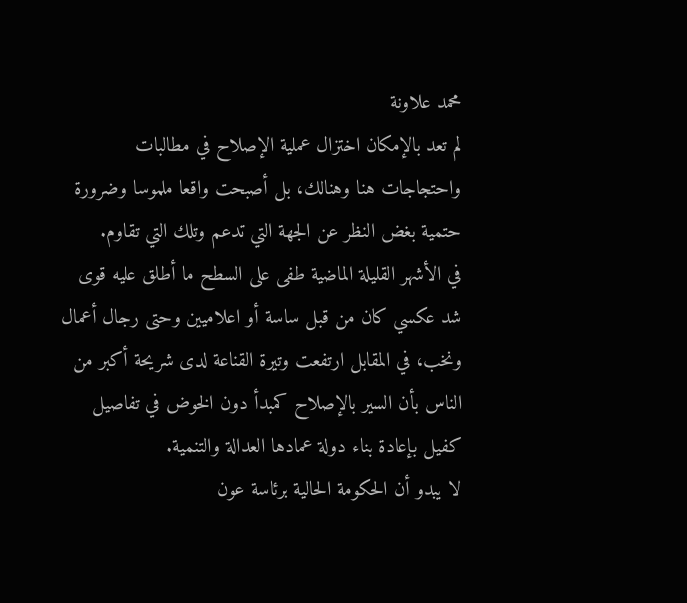محمد علاونة
لم تعد بالإمكان اختزال عملية الإصلاح في مطالبات واحتجاجات هنا وهنالك، بل أصبحت واقعا ملموسا وضرورة حتمية بغض النظر عن الجهة التي تدعم وتلك التي تقاوم.
في الأشهر القليلة الماضية طفى على السطح ما أطلق عليه قوى شد عكسي كان من قبل ساسة أو اعلاميين وحتى رجال أعمال ونخب، في المقابل ارتفعت وتيرة القناعة لدى شريحة أكبر من الناس بأن السير بالإصلاح كمبدأ دون الخوض في تفاصيل كفيل بإعادة بناء دولة عمادها العدالة والتنمية.
لا يبدو أن الحكومة الحالية برئاسة عون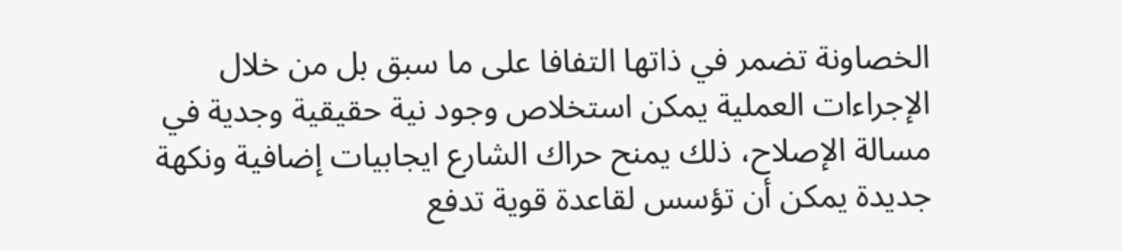الخصاونة تضمر في ذاتها التفافا على ما سبق بل من خلال الإجراءات العملية يمكن استخلاص وجود نية حقيقية وجدية في مسالة الإصلاح، ذلك يمنح حراك الشارع ايجابيات إضافية ونكهة جديدة يمكن أن تؤسس لقاعدة قوية تدفع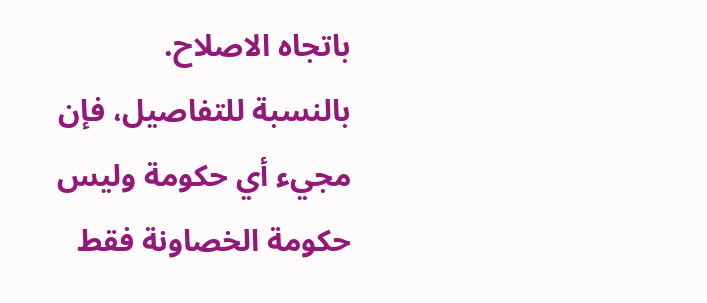باتجاه الاصلاح.
بالنسبة للتفاصيل، فإن مجيء أي حكومة وليس حكومة الخصاونة فقط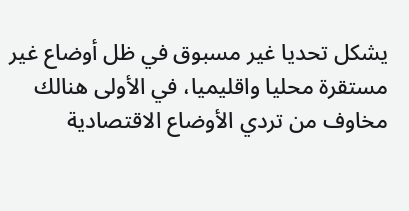يشكل تحديا غير مسبوق في ظل أوضاع غير مستقرة محليا واقليميا، في الأولى هنالك مخاوف من تردي الأوضاع الاقتصادية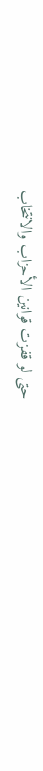حتى لو قفزت قوانين الأحزاب والانتخاب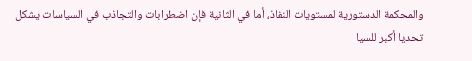والمحكمة الدستورية لمستويات النفاذ، أما في الثانية فإن اضطرابات والتجاذب في السياسات يشكل تحديا أكبر للسيا